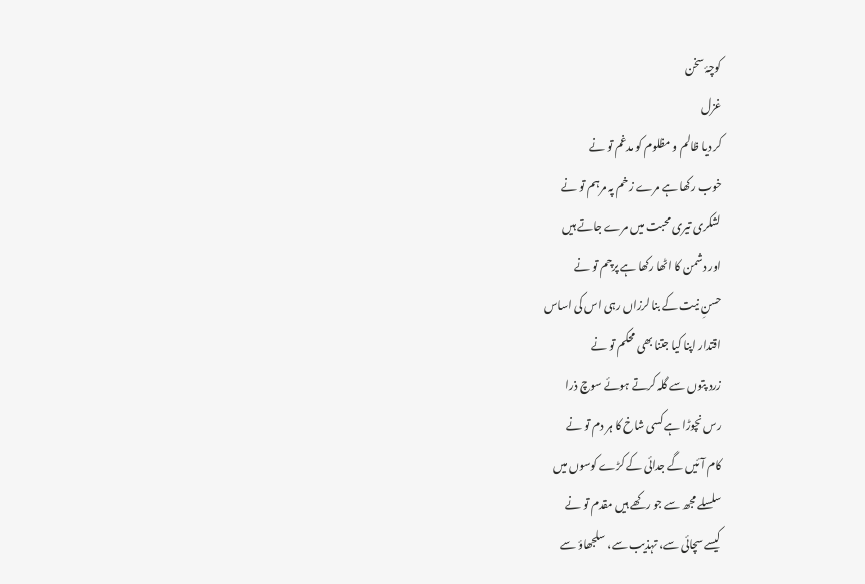کوچۂ سخن
غزل
کر دیا ظالم و مظلوم کو مدغم تو نے
خوب رکھا ہے مرے زخم پہ مرہم تو نے
لشکری تیری محبت میں مرے جاتے ہیں
اور دشمن کا اٹھا رکھا ہے پرچم تو نے
حسنِ نیت کے بنا لرزاں رہی اس کی اساس
اقتدار اپنا کیا جتنا بھی محکم تو نے
زرد پتوں سے گلہ کرتے ہوئے سوچ ذرا
رس نچوڑا ہے کسی شاخ کا ہر دم تو نے
کام آئیں گے جدائی کے کڑے کوسوں میں
سلسلے مجھ سے جو رکھے ہیں مقدم تو نے
کیسے سچائی سے، تہذیب سے، سلجھاؤ سے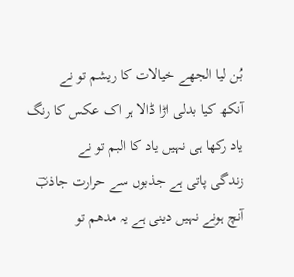بُن لیا الجھے خیالات کا ریشم تو نے
آنکھ کیا بدلی اڑا ڈالا ہر اک عکس کا رنگ
یاد رکھا ہی نہیں یاد کا البم تو نے
زندگی پاتی ہے جذبوں سے حرارت جاذبؔ
آنچ ہونے نہیں دینی ہے یہ مدھم تو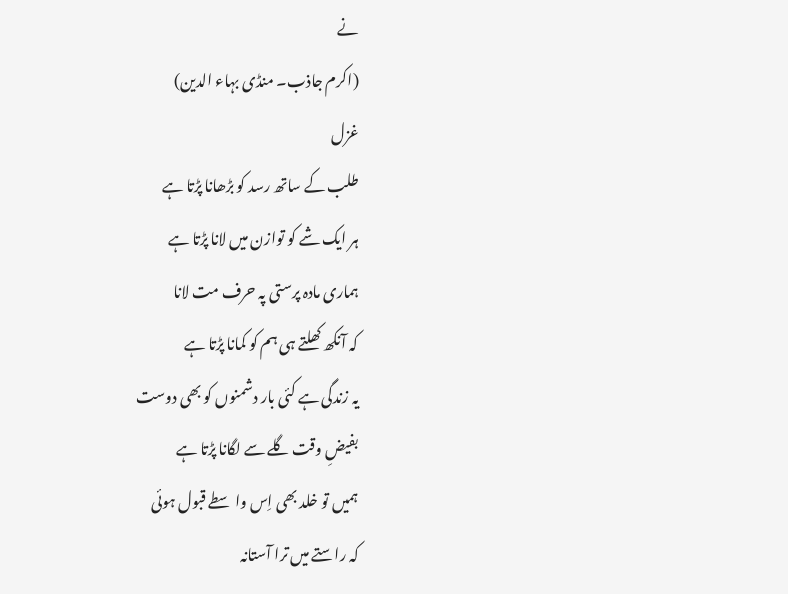نے
(اکرم جاذب۔ منڈی بہاء الدین)
غزل
طلب کے ساتھ رسد کو بڑھانا پڑتا ہے
ہر ایک شے کو توازن میں لانا پڑتا ہے
ہماری مادہ پرستی پہ حرف مت لانا
کہ آنکھ کھلتے ہی ہم کو کمانا پڑتا ہے
یہ زندگی ہے کئی بار دشمنوں کو بھی دوست
بفیضِ وقت گلے سے لگانا پڑتا ہے
ہمیں تو خلد بھی اِس واسطے قبول ہوئی
کہ راستے میں ترا آستانہ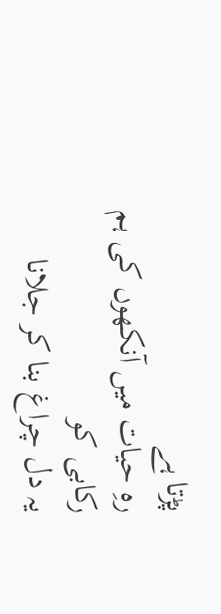پڑتا ہے
رہِ حیات میں آنکھوں کی ہم رکابی کو
یہ دل چراغ بنا کر جلانا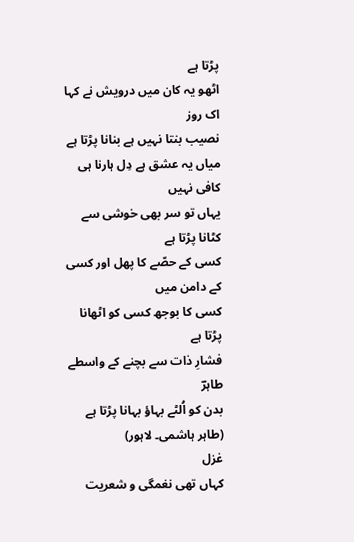پڑتا ہے
اٹھو یہ کان میں درویش نے کہا اک روز
نصیب بنتا نہیں ہے بنانا پڑتا ہے
میاں یہ عشق ہے دِل ہارنا ہی کافی نہیں
یہاں تو سر بھی خوشی سے کٹانا پڑتا ہے
کسی کے حصّے کا پھل اور کسی کے دامن میں
کسی کا بوجھ کسی کو اٹھانا پڑتا ہے
فشارِ ذات سے بچنے کے واسطے طاہرؔ
بدن کو اُلٹے بہاؤ بہانا پڑتا ہے
(طاہر ہاشمی۔ لاہور)
غزل
کہاں تھی نغمگی و شعریت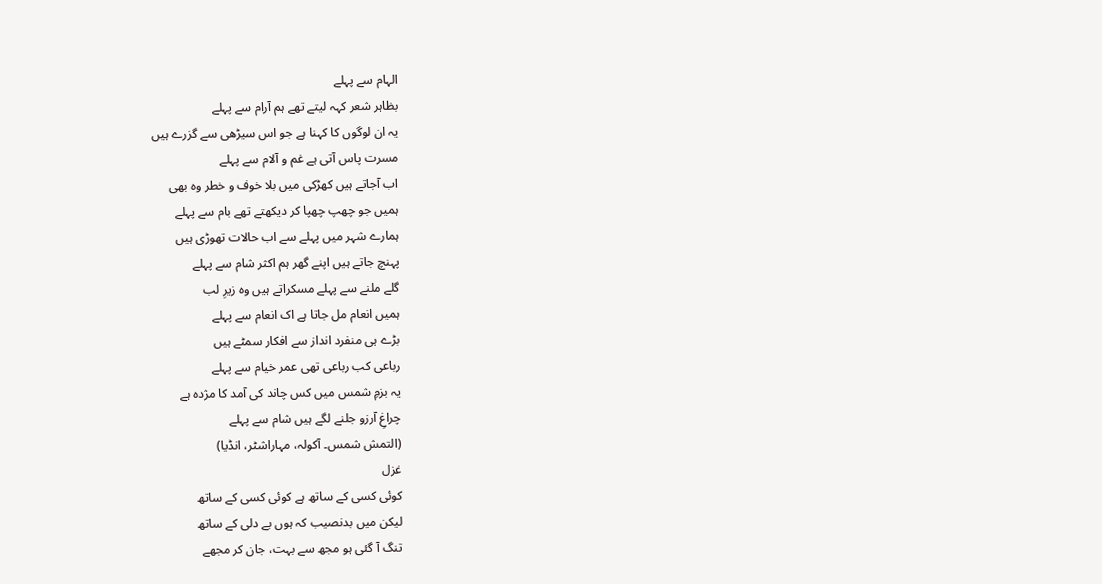الہام سے پہلے
بظاہر شعر کہہ لیتے تھے ہم آرام سے پہلے
یہ ان لوگوں کا کہنا ہے جو اس سیڑھی سے گزرے ہیں
مسرت پاس آتی ہے غم و آلام سے پہلے
اب آجاتے ہیں کھڑکی میں بلا خوف و خطر وہ بھی
ہمیں جو چھپ چھپا کر دیکھتے تھے بام سے پہلے
ہمارے شہر میں پہلے سے اب حالات تھوڑی ہیں
پہنچ جاتے ہیں اپنے گھر ہم اکثر شام سے پہلے
گلے ملنے سے پہلے مسکراتے ہیں وہ زیرِ لب
ہمیں انعام مل جاتا ہے اک انعام سے پہلے
بڑے ہی منفرد انداز سے افکار سمٹے ہیں
رباعی کب رباعی تھی عمر خیام سے پہلے
یہ بزمِ شمس میں کس چاند کی آمد کا مژدہ ہے
چراغِ آرزو جلنے لگے ہیں شام سے پہلے
(التمش شمس۔ آکولہ، مہاراشٹر، انڈیا)
غزل
کوئی کسی کے ساتھ ہے کوئی کسی کے ساتھ
لیکن میں بدنصیب کہ ہوں بے دلی کے ساتھ
تنگ آ گئی ہو مجھ سے بہت، جان کر مجھے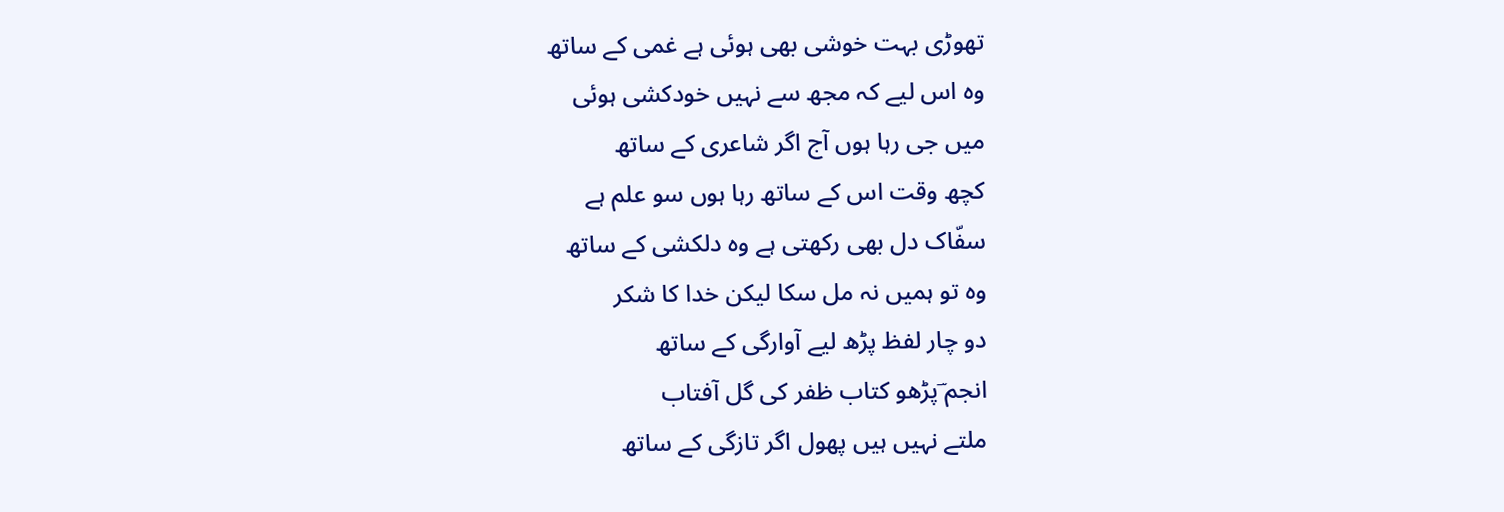تھوڑی بہت خوشی بھی ہوئی ہے غمی کے ساتھ
وہ اس لیے کہ مجھ سے نہیں خودکشی ہوئی
میں جی رہا ہوں آج اگر شاعری کے ساتھ
کچھ وقت اس کے ساتھ رہا ہوں سو علم ہے
سفّاک دل بھی رکھتی ہے وہ دلکشی کے ساتھ
وہ تو ہمیں نہ مل سکا لیکن خدا کا شکر
دو چار لفظ پڑھ لیے آوارگی کے ساتھ
انجم ؔپڑھو کتاب ظفر کی گل آفتاب
ملتے نہیں ہیں پھول اگر تازگی کے ساتھ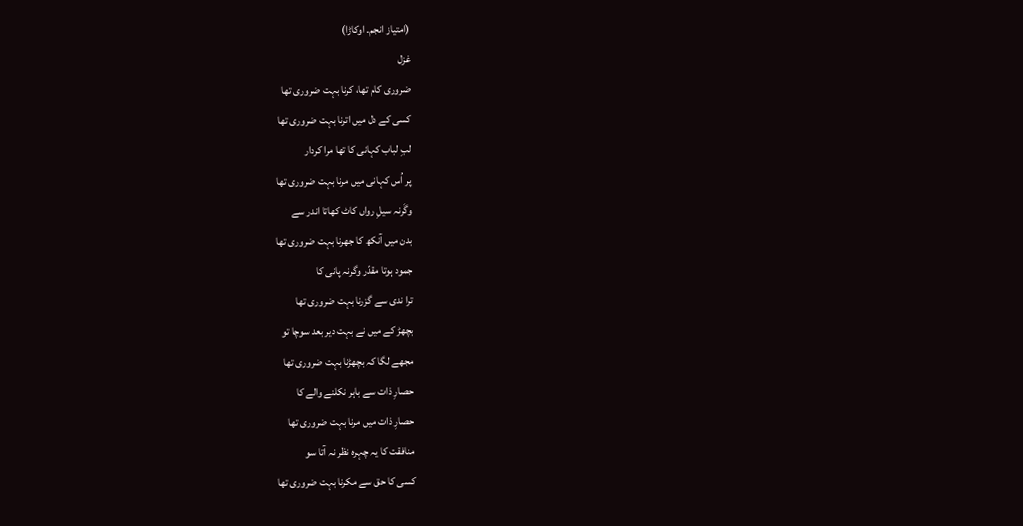(امتیاز انجم۔ اوکاڑا)
غزل
ضروری کام تھا، کرنا بہت ضروری تھا
کسی کے دل میں اترنا بہت ضروری تھا
لبِ لباب کہانی کا تھا مرا کردار
پر اُس کہانی میں مرنا بہت ضروری تھا
وگَرنہ سیلِ رواں کاٹ کھاتا اندر سے
بدن میں آنکھ کا جھرنا بہت ضروری تھا
جمود ہوتا مقدّر وگرنہ پانی کا
ترا ندی سے گزرنا بہت ضروری تھا
بچھڑ کے میں نے بہت دیر بعد سوچا تو
مجھے لگا کہ بچھڑنا بہت ضروری تھا
حصارِ ذات سے باہر نکلنے والے کا
حصارِ ذات میں مرنا بہت ضروری تھا
منافقت کا یہ چہرہ نظر نہ آتا سو
کسی کا حق سے مکرنا بہت ضروری تھا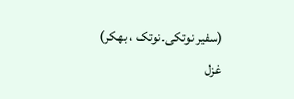(سفیر نوتکی۔نوتک ، بھکر)
غزل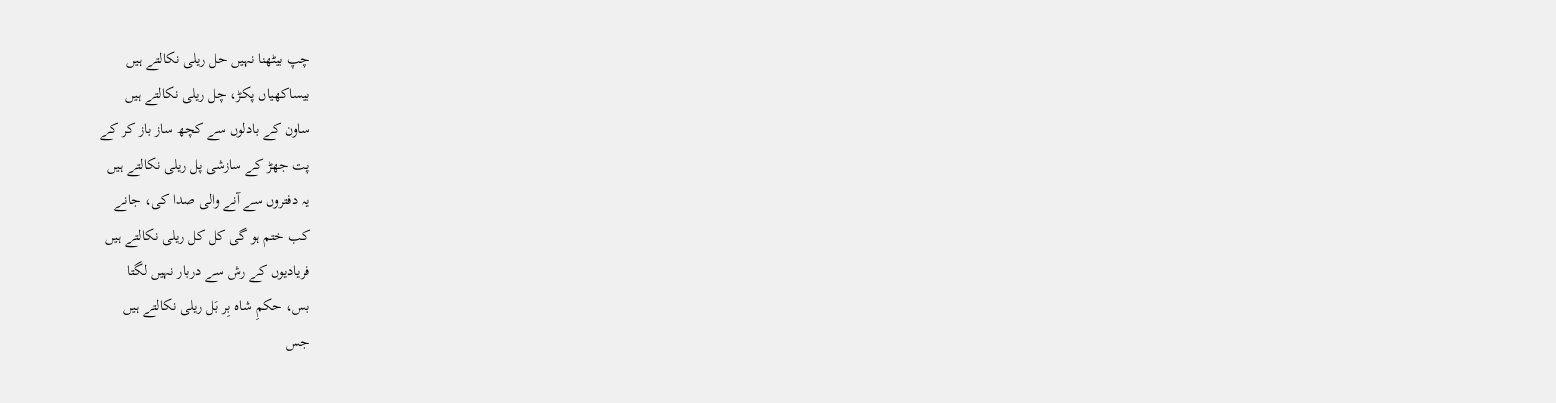چپ بیٹھنا نہیں حل ریلی نکالتے ہیں
بیساکھیاں پکڑ، چل ریلی نکالتے ہیں
ساون کے بادلوں سے کچھ ساز باز کر کے
پت جھڑ کے سازشی پل ریلی نکالتے ہیں
یہ دفتروں سے آنے والی صدا کی، جانے
کب ختم ہو گی کل کل ریلی نکالتے ہیں
فریادیوں کے رش سے دربار نہیں لگتا
بس، حکمِ شاہ بِر بَل ریلی نکالتے ہیں
جس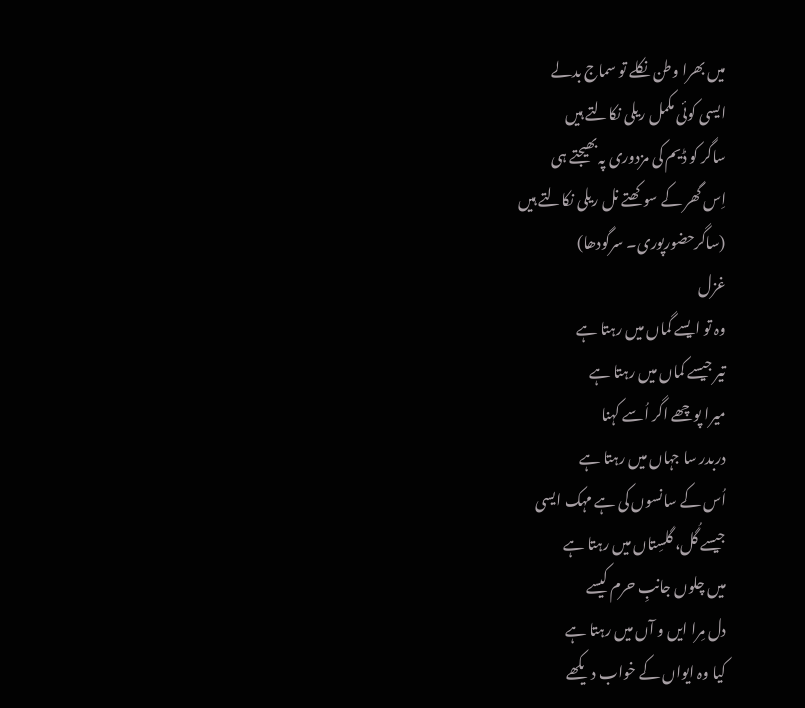میں بھرا وطن نکلے تو سماج بدلے
ایسی کوئی مکمل ریلی نکالتے ہیں
ساگر کو ڈیم کی مزدوری پہ بھیجتے ہی
اِس گھر کے سوکھتے نل ریلی نکالتے ہیں
(ساگرحضورپوری۔ سرگودھا)
غزل
وہ تو ایسے گماں میں رہتا ہے
تیر جیسے کماں میں رہتا ہے
میرا پوچھے اگر اُسے کہنا
دربدر سا جہاں میں رہتا ہے
اُس کے سانسوں کی ہے مہک ایسی
جیسے گُل، گلسِتاں میں رہتا ہے
میں چلوں جانبِ حرم کیسے
دل مِرا ایں و آں میں رہتا ہے
کیا وہ ایواں کے خواب دیکھے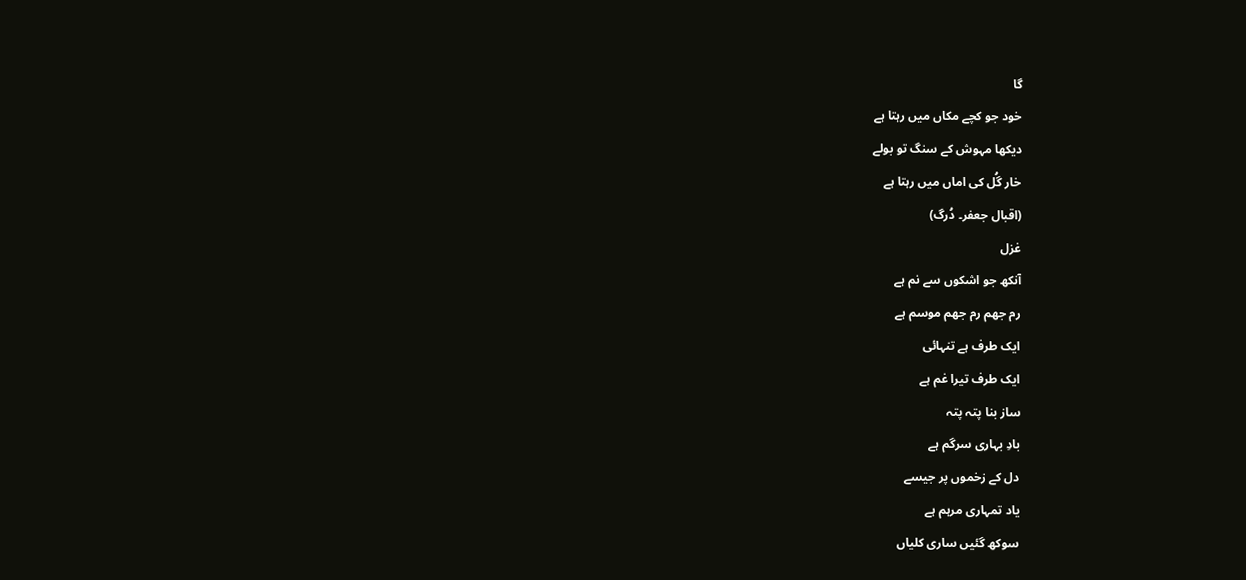گا
خود جو کچے مکاں میں رہتا ہے
دیکھا مہوش کے سنگ تو بولے
خار گُل کی اماں میں رہتا ہے
(اقبال جعفر۔ دُرگ)
غزل
آنکھ جو اشکوں سے نم ہے
رم جھم رم جھم موسم ہے
ایک طرف ہے تنہائی
ایک طرف تیرا غم ہے
ساز بنا پتہ پتہ
بادِ بہاری سرگم ہے
دل کے زخموں پر جیسے
یاد تمہاری مرہم ہے
سوکھ گئیں ساری کلیاں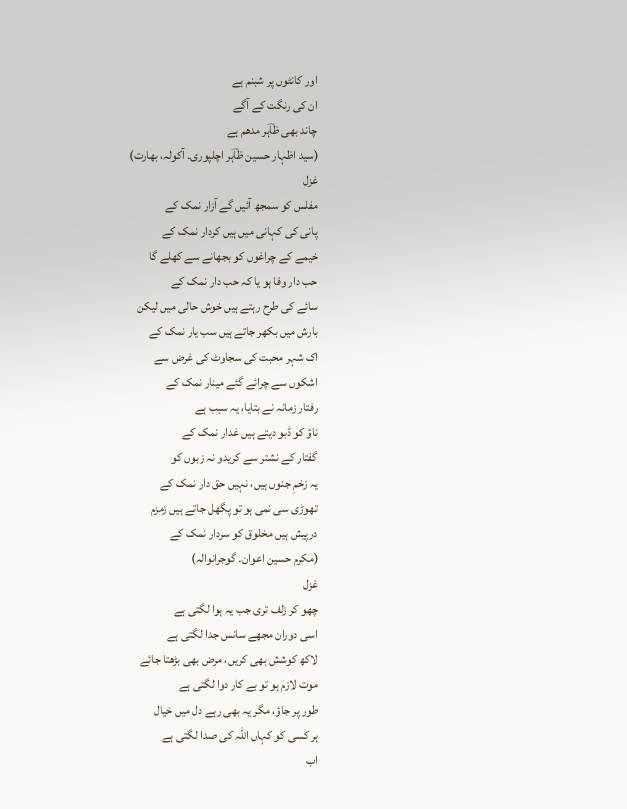اور کانٹوں پر شبنم ہے
ان کی رنگت کے آگے
چاند بھی ظاؔہر مدھم ہے
(سید اظہار حسین ظاؔہر اچلپوری۔ آکولہ، بھارت)
غزل
مفلس کو سمجھ آئیں گے آزار نمک کے
پانی کی کہانی میں ہیں کردار نمک کے
خیمے کے چراغوں کو بجھانے سے کھلے گا
حب دار وفا ہو یا کہ حب دار نمک کے
سائے کی طرح رہتے ہیں خوش حالی میں لیکن
بارش میں بکھر جاتے ہیں سب یار نمک کے
اک شہر محبت کی سجاوٹ کی غرض سے
اشکوں سے چرائے گئے مینار نمک کے
رفتار زمانہ نے بتایا، یہ سبب ہے
ناؤ کو ڈبو دیتے ہیں غدار نمک کے
گفتار کے نشتر سے کریدو نہ زبوں کو
یہ زخمِ جنوں ہیں، نہیں حق دار نمک کے
تھوڑی سی نمی ہو تو پگھل جاتے ہیں زمزم
درپیش ہیں مخلوق کو سردار نمک کے
(مکرم حسین اعوان۔ گوجرانوالہ)
غزل
چھو کر زلف تری جب یہ ہوا لگتی ہے
اسی دوران مجھے سانس جدا لگتی ہے
لاکھ کوشش بھی کریں، مرض بھی بڑھتا جائے
موت لازم ہو تو بے کار دوا لگتی ہے
طور پر جاؤ، مگر یہ بھی رہے دل میں خیال
ہر کسی کو کہاں اللہ کی صدا لگتی ہے
اب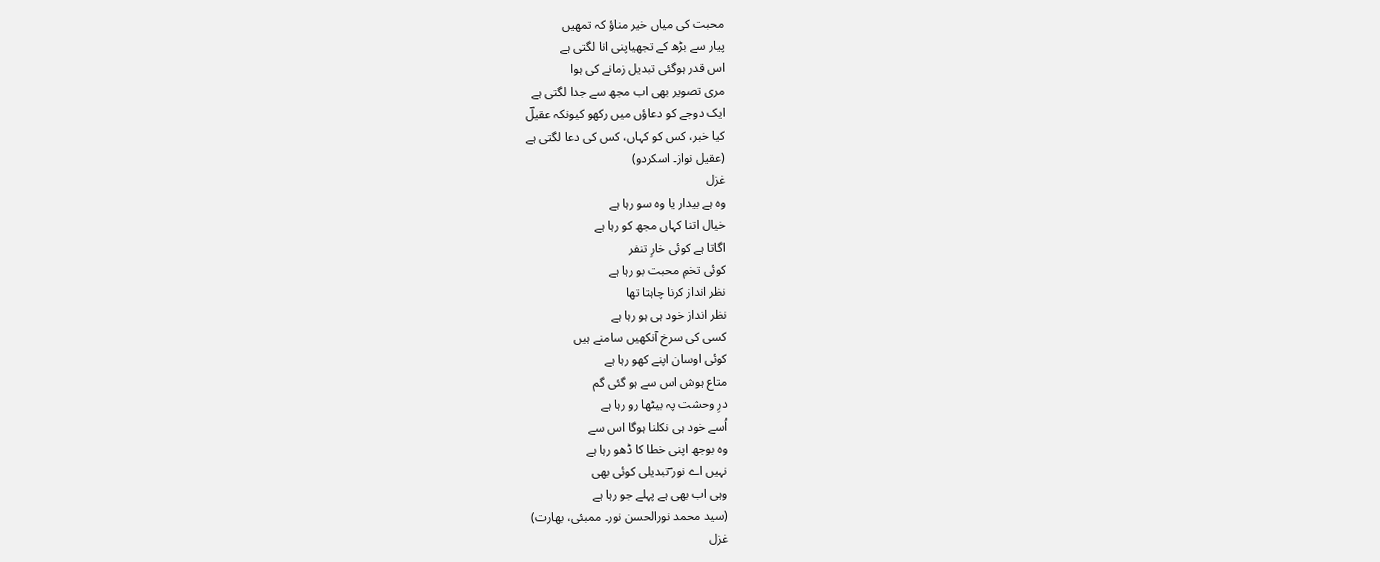محبت کی میاں خیر مناؤ کہ تمھیں
پیار سے بڑھ کے تجھیاپنی انا لگتی ہے
اس قدر ہوگئی تبدیل زمانے کی ہوا
مری تصویر بھی اب مجھ سے جدا لگتی ہے
ایک دوجے کو دعاؤں میں رکھو کیونکہ عقیلؔ
کیا خبر، کس کو کہاں، کس کی دعا لگتی ہے
(عقیل نواز۔ اسکردو)
غزل
وہ ہے بیدار یا وہ سو رہا ہے
خیال اتنا کہاں مجھ کو رہا ہے
اگاتا ہے کوئی خارِ تنفر
کوئی تخمِ محبت بو رہا ہے
نظر انداز کرنا چاہتا تھا
نظر انداز خود ہی ہو رہا ہے
کسی کی سرخ آنکھیں سامنے ہیں
کوئی اوسان اپنے کھو رہا ہے
متاع ہوش اس سے ہو گئی گم
درِ وحشت پہ بیٹھا رو رہا ہے
اُسے خود ہی نکلنا ہوگا اس سے
وہ بوجھ اپنی خطا کا ڈھو رہا ہے
نہیں اے نور ؔتبدیلی کوئی بھی
وہی اب بھی ہے پہلے جو رہا ہے
(سید محمد نورالحسن نور۔ ممبئی، بھارت)
غزل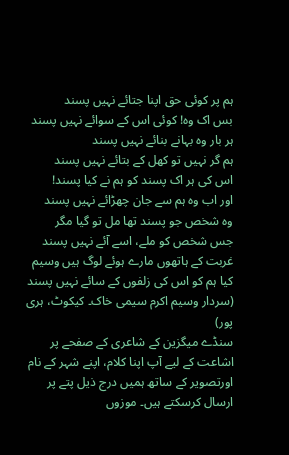ہم پر کوئی حق اپنا جتائے نہیں پسند
بس اک وہ! کوئی اس کے سوائے نہیں پسند
ہر بار وہ بہانے بنائے نہیں پسند
ہم گر نہیں تو کھل کے بتائے نہیں پسند
اس کی ہر اک پسند کو ہم نے کیا پسند!
اور اب وہ ہم سے جان چھڑائے نہیں پسند
وہ شخص جو پسند تھا مل تو گیا مگر
جس شخص کو ملے، اسے آئے نہیں پسند
غربت کے ہاتھوں مارے ہوئے لوگ ہیں وسیم
کیا ہم کو اس کی زلفوں کے سائے نہیں پسند
(سردار وسیم اکرم سیمی خاک۔ کیکوٹ، ہری پور)
سنڈے میگزین کے شاعری کے صفحے پر اشاعت کے لیے آپ اپنا کلام، اپنے شہر کے نام اورتصویر کے ساتھ ہمیں درج ذیل پتے پر ارسال کرسکتے ہیں۔ موزوں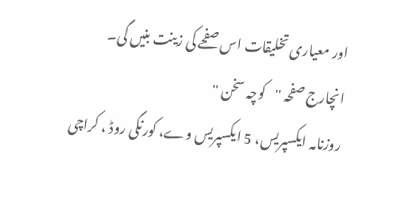اور معیاری تخلیقات اس صفحے کی زینت بنیں گی۔
انچارج صفحہ ''کوچہ سخن ''
روزنامہ ایکسپریس، 5 ایکسپریس وے، کورنگی روڈ ، کراچی